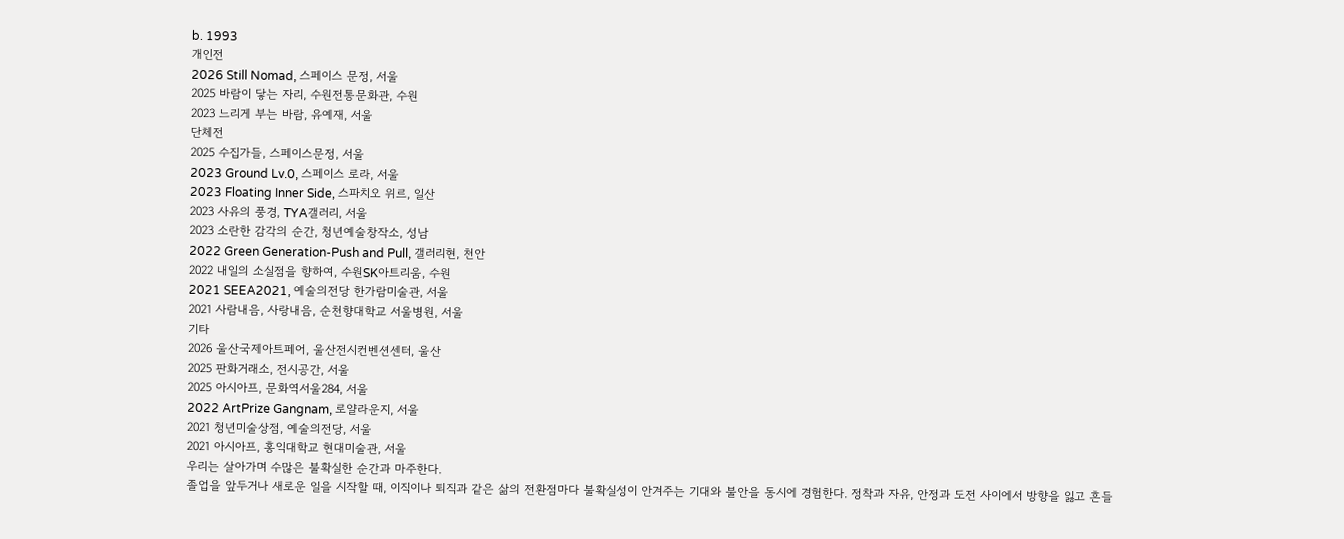b. 1993
개인전
2026 Still Nomad, 스페이스 문정, 서울
2025 바람이 닿는 자리, 수원전통문화관, 수원
2023 느리게 부는 바람, 유예재, 서울
단체전
2025 수집가들, 스페이스문정, 서울
2023 Ground Lv.0, 스페이스 로라, 서울
2023 Floating Inner Side, 스파치오 위르, 일산
2023 사유의 풍경, TYA갤러리, 서울
2023 소란한 감각의 순간, 청년예술창작소, 성남
2022 Green Generation-Push and Pull, 갤러리현, 천안
2022 내일의 소실점을 향하여, 수원SK아트리움, 수원
2021 SEEA2021, 예술의전당 한가람미술관, 서울
2021 사람내음, 사랑내음, 순천향대학교 서울병원, 서울
기타
2026 울산국제아트페어, 울산전시컨벤션센터, 울산
2025 판화거래소, 전시공간, 서울
2025 아시아프, 문화역서울284, 서울
2022 ArtPrize Gangnam, 로얄라운지, 서울
2021 청년미술상점, 예술의전당, 서울
2021 아시아프, 홍익대학교 현대미술관, 서울
우리는 살아가며 수많은 불확실한 순간과 마주한다.
졸업을 앞두거나 새로운 일을 시작할 때, 이직이나 퇴직과 같은 삶의 전환점마다 불확실성이 안겨주는 기대와 불안을 동시에 경험한다. 정착과 자유, 안정과 도전 사이에서 방향을 잃고 흔들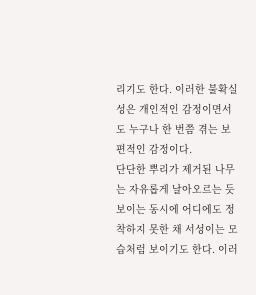리기도 한다. 이러한 불확실성은 개인적인 감정이면서도 누구나 한 번쯤 겪는 보편적인 감정이다.
단단한 뿌리가 제거된 나무는 자유롭게 날아오르는 듯 보이는 동시에 어디에도 정착하지 못한 채 서성이는 모습처럼 보이기도 한다. 이러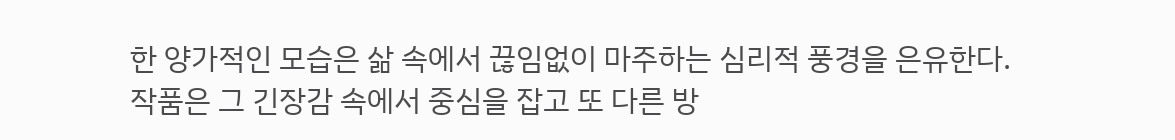한 양가적인 모습은 삶 속에서 끊임없이 마주하는 심리적 풍경을 은유한다. 작품은 그 긴장감 속에서 중심을 잡고 또 다른 방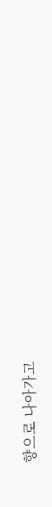향으로 나아가고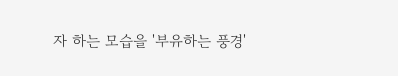자 하는 모습을 '부유하는 풍경'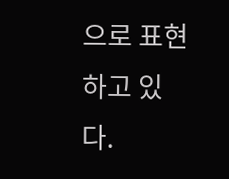으로 표현하고 있다.